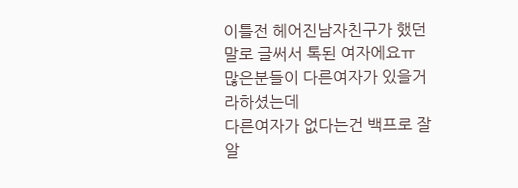이틀전 헤어진남자친구가 했던말로 글써서 톡된 여자에요ㅠ
많은분들이 다른여자가 있을거라하셨는데
다른여자가 없다는건 백프로 잘알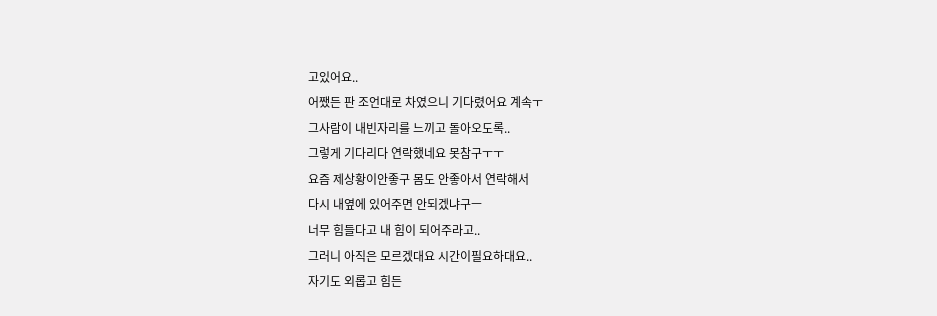고있어요..
어쨌든 판 조언대로 차였으니 기다렸어요 계속ㅜ
그사람이 내빈자리를 느끼고 돌아오도록..
그렇게 기다리다 연락했네요 못참구ㅜㅜ
요즘 제상황이안좋구 몸도 안좋아서 연락해서
다시 내옆에 있어주면 안되겠냐구ㅡ
너무 힘들다고 내 힘이 되어주라고..
그러니 아직은 모르겠대요 시간이필요하대요..
자기도 외롭고 힘든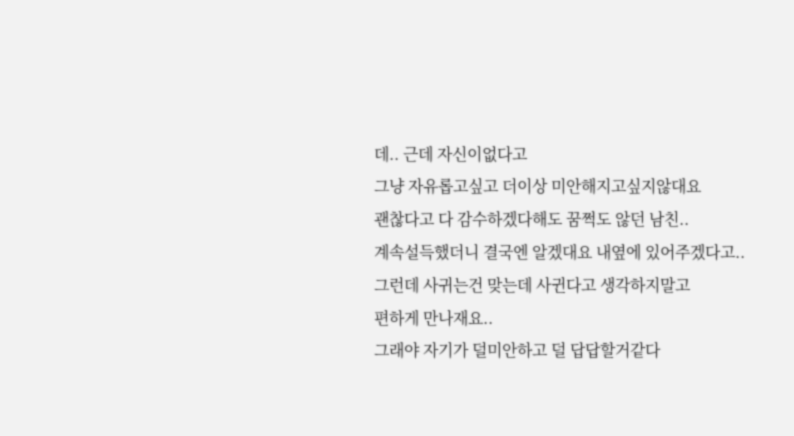데.. 근데 자신이없다고
그냥 자유롭고싶고 더이상 미안해지고싶지않대요
괜찮다고 다 감수하겠다해도 꿈쩍도 않던 남친..
계속설득했더니 결국엔 알겠대요 내옆에 있어주겠다고..
그런데 사귀는건 맞는데 사귄다고 생각하지말고
편하게 만나재요..
그래야 자기가 덜미안하고 덜 답답할거같다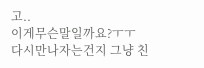고..
이게무슨말일까요?ㅜㅜ
다시만나자는건지 그냥 친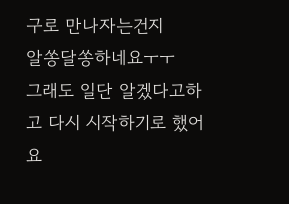구로 만나자는건지
알쏭달쏭하네요ㅜㅜ
그래도 일단 알겠다고하고 다시 시작하기로 했어요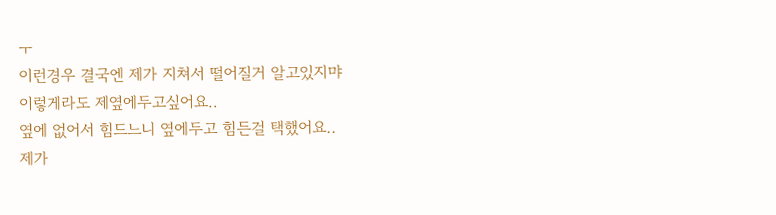ㅜ
이런경우 결국엔 제가 지쳐서 떨어질거 알고있지먀
이렇게라도 제옆에두고싶어요..
옆에 없어서 힘드느니 옆에두고 힘든걸 택했어요..
제가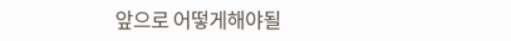앞으로 어떻게해야될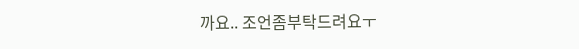까요.. 조언좀부탁드려요ㅜ